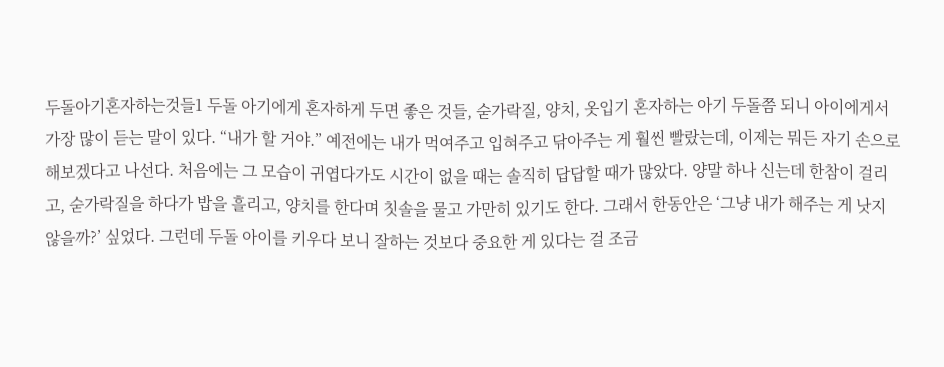두돌아기혼자하는것들1 두돌 아기에게 혼자하게 두면 좋은 것들, 숟가락질, 양치, 옷입기 혼자하는 아기 두돌쯤 되니 아이에게서 가장 많이 듣는 말이 있다. “내가 할 거야.” 예전에는 내가 먹여주고 입혀주고 닦아주는 게 훨씬 빨랐는데, 이제는 뭐든 자기 손으로 해보겠다고 나선다. 처음에는 그 모습이 귀엽다가도 시간이 없을 때는 솔직히 답답할 때가 많았다. 양말 하나 신는데 한참이 걸리고, 숟가락질을 하다가 밥을 흘리고, 양치를 한다며 칫솔을 물고 가만히 있기도 한다. 그래서 한동안은 ‘그냥 내가 해주는 게 낫지 않을까?’ 싶었다. 그런데 두돌 아이를 키우다 보니 잘하는 것보다 중요한 게 있다는 걸 조금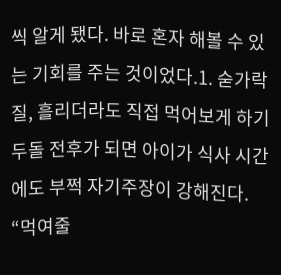씩 알게 됐다. 바로 혼자 해볼 수 있는 기회를 주는 것이었다.1. 숟가락질, 흘리더라도 직접 먹어보게 하기두돌 전후가 되면 아이가 식사 시간에도 부쩍 자기주장이 강해진다. “먹여줄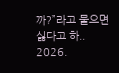까?”라고 물으면 싫다고 하.. 2026.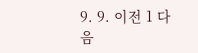9. 9. 이전 1 다음